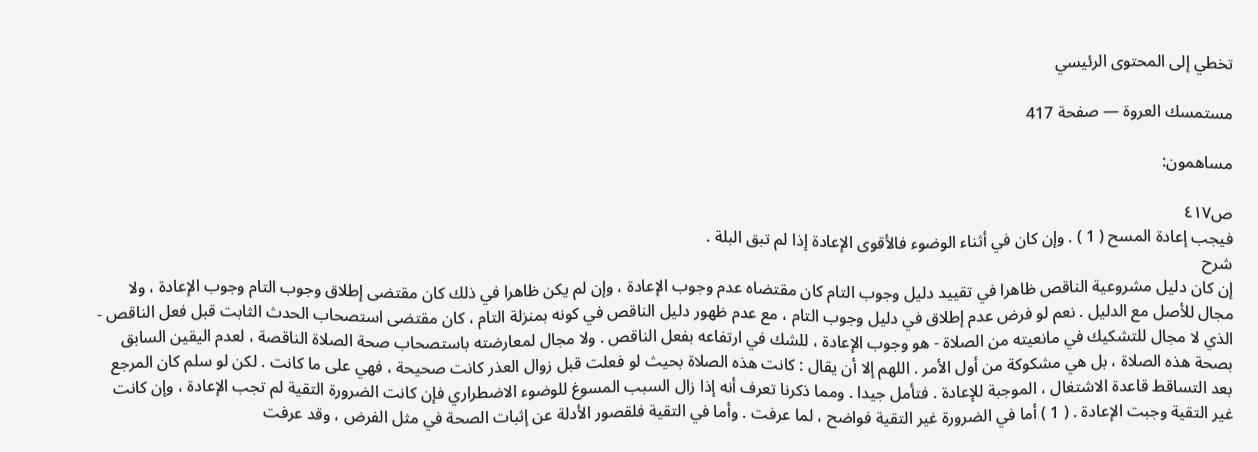تخطي إلى المحتوى الرئيسي

مستمسك العروة — صفحة 417

مساهمون:

ص٤١٧
فيجب إعادة المسح ( 1 ) . وإن كان في أثناء الوضوء فالأقوى الإعادة إذا لم تبق البلة .
شرح
إن كان دليل مشروعية الناقص ظاهرا في تقييد دليل وجوب التام كان مقتضاه عدم وجوب الإعادة ، وإن لم يكن ظاهرا في ذلك كان مقتضى إطلاق وجوب التام وجوب الإعادة ، ولا مجال للأصل مع الدليل . نعم لو فرض عدم إطلاق في دليل وجوب التام ، مع عدم ظهور دليل الناقص في كونه بمنزلة التام ، كان مقتضى استصحاب الحدث الثابت قبل فعل الناقص - الذي لا مجال للتشكيك في مانعيته من الصلاة - هو وجوب الإعادة ، للشك في ارتفاعه بفعل الناقص . ولا مجال لمعارضته باستصحاب صحة الصلاة الناقصة ، لعدم اليقين السابق بصحة هذه الصلاة ، بل هي مشكوكة من أول الأمر . اللهم إلا أن يقال : كانت هذه الصلاة بحيث لو فعلت قبل زوال العذر كانت صحيحة ، فهي على ما كانت . لكن لو سلم كان المرجع بعد التساقط قاعدة الاشتغال ، الموجبة للإعادة . فتأمل جيدا . ومما ذكرنا تعرف أنه إذا زال السبب المسوغ للوضوء الاضطراري فإن كانت الضرورة التقية لم تجب الإعادة ، وإن كانت غير التقية وجبت الإعادة . ( 1 ) أما في الضرورة غير التقية فواضح ، لما عرفت . وأما في التقية فلقصور الأدلة عن إثبات الصحة في مثل الفرض ، وقد عرفت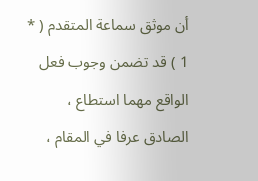أن موثق سماعة المتقدم ( * 1 ) قد تضمن وجوب فعل الواقع مهما استطاع ، الصادق عرفا في المقام ،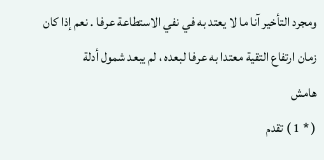ومجرد التأخير آنا ما لا يعتد به في نفي الاستطاعة عرفا . نعم إذا كان زمان ارتفاع التقية معتدا به عرفا لبعده ، لم يبعد شمول أدلة
هامش
( * 1 ) تقدم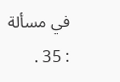في مسألة : 35 .